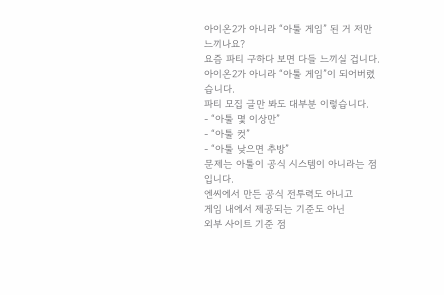아이온2가 아니라 “아툴 게임” 된 거 저만 느끼나요?
요즘 파티 구하다 보면 다들 느끼실 겁니다.
아이온2가 아니라 “아툴 게임”이 되어버렸습니다.
파티 모집 글만 봐도 대부분 이렇습니다.
- “아툴 몇 이상만”
- “아툴 컷”
- “아툴 낮으면 추방”
문제는 아툴이 공식 시스템이 아니라는 점입니다.
엔씨에서 만든 공식 전투력도 아니고
게임 내에서 제공되는 기준도 아닌
외부 사이트 기준 점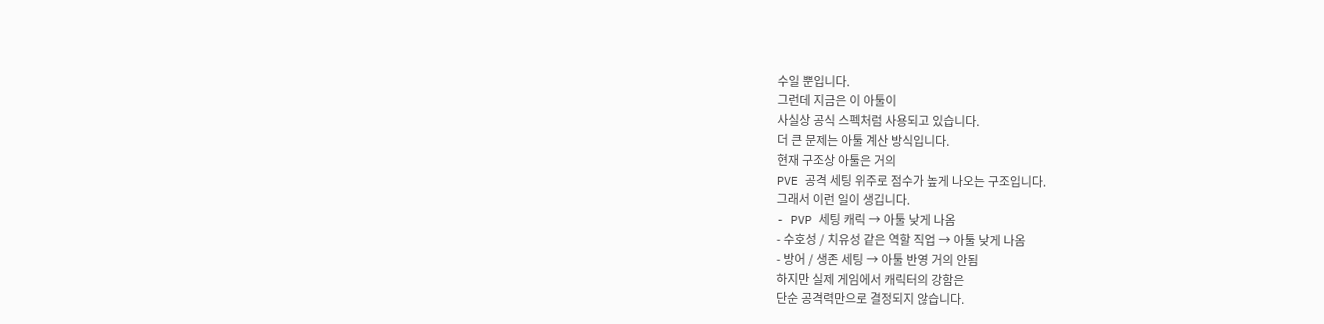수일 뿐입니다.
그런데 지금은 이 아툴이
사실상 공식 스펙처럼 사용되고 있습니다.
더 큰 문제는 아툴 계산 방식입니다.
현재 구조상 아툴은 거의
PVE 공격 세팅 위주로 점수가 높게 나오는 구조입니다.
그래서 이런 일이 생깁니다.
- PVP 세팅 캐릭 → 아툴 낮게 나옴
- 수호성 / 치유성 같은 역할 직업 → 아툴 낮게 나옴
- 방어 / 생존 세팅 → 아툴 반영 거의 안됨
하지만 실제 게임에서 캐릭터의 강함은
단순 공격력만으로 결정되지 않습니다.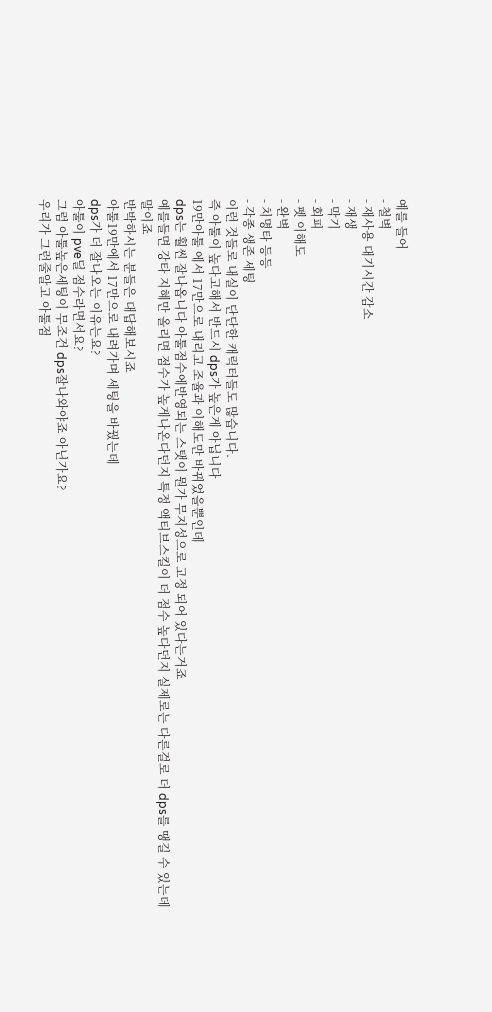예를 들어
- 철벽
- 재사용 대기시간 감소
- 재생
- 막기
- 회피
- 펫 이해도
- 완벽
- 치명타 등등
- 각종 생존 세팅
이런 것들로 내실이 단단한 캐릭터들도 많습니다.
즉 아툴이 높다고해서 반드시 dps가 높은게 아닙니다
19만아툴 에서 17만으로 내리고 조율과 이해도만 바뀌었을뿐인데
dps는 훨씬 잘나옵니다 아툴점수에반영되는 스탯이 뭔가 무지성으로 고정 되어 있다는거죠
예를들면 강타 지혜만 올리면 점수가 높게나온다던지 특정 액티브스킬이 더 점수 높다던지 실제로는 다른걸로 더 dps를 땡길 수 있는데 말이죠
반박하시는 분들은 대답해보시죠
아툴19만에서 17만으로 내려가며 세팅을 바꿨는데
dps가 더 잘나오는 이유는요?
아툴이 pve딜 점수라면서요?
그럼 아툴높은세팅이 무조건 dps잘나와야죠 아닌가요?
우리가 그런줄알고 아툴점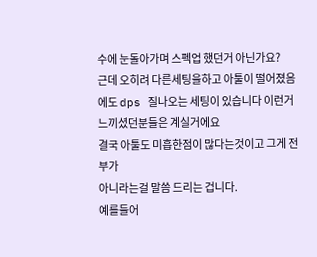수에 눈돌아가며 스펙업 했던거 아닌가요?
근데 오히려 다른세팅을하고 아툴이 떨어졌음에도 dps 질나오는 세팅이 있습니다 이런거 느끼셨던분들은 계실거에요
결국 아툴도 미흡한점이 많다는것이고 그게 전부가
아니라는걸 말씀 드리는 겁니다.
예를들어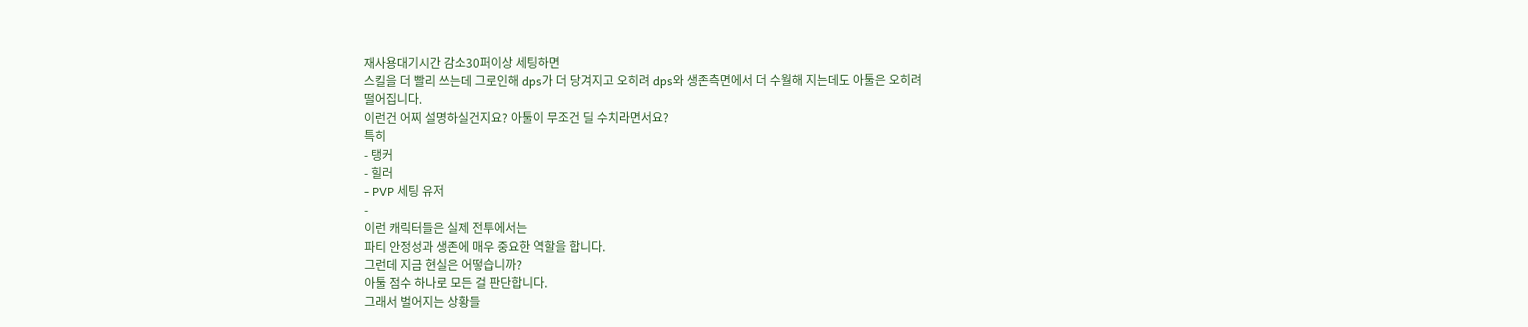재사용대기시간 감소30퍼이상 세팅하면
스킬을 더 빨리 쓰는데 그로인해 dps가 더 당겨지고 오히려 dps와 생존측면에서 더 수월해 지는데도 아툴은 오히려
떨어집니다.
이런건 어찌 설명하실건지요? 아툴이 무조건 딜 수치라면서요?
특히
- 탱커
- 힐러
- PVP 세팅 유저
-
이런 캐릭터들은 실제 전투에서는
파티 안정성과 생존에 매우 중요한 역할을 합니다.
그런데 지금 현실은 어떻습니까?
아툴 점수 하나로 모든 걸 판단합니다.
그래서 벌어지는 상황들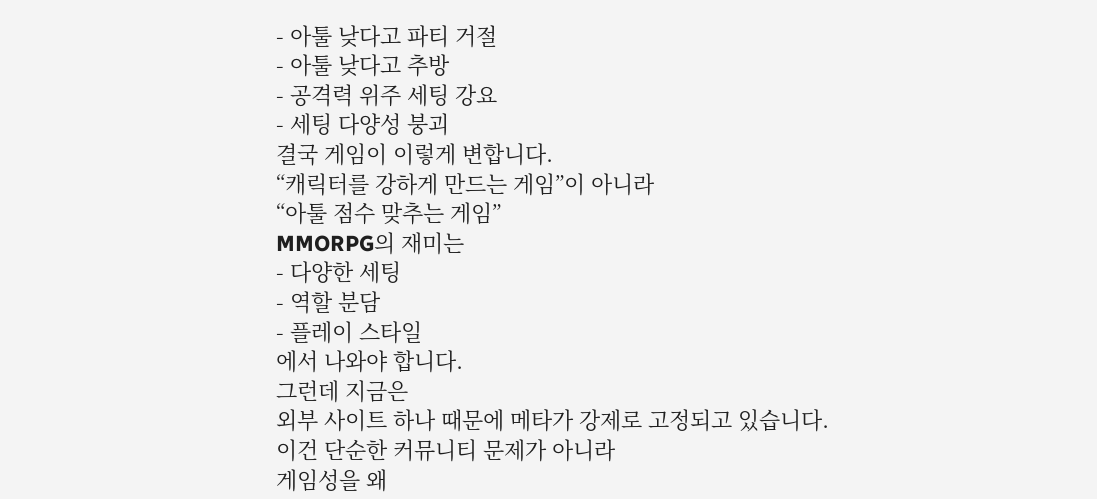- 아툴 낮다고 파티 거절
- 아툴 낮다고 추방
- 공격력 위주 세팅 강요
- 세팅 다양성 붕괴
결국 게임이 이렇게 변합니다.
“캐릭터를 강하게 만드는 게임”이 아니라
“아툴 점수 맞추는 게임”
MMORPG의 재미는
- 다양한 세팅
- 역할 분담
- 플레이 스타일
에서 나와야 합니다.
그런데 지금은
외부 사이트 하나 때문에 메타가 강제로 고정되고 있습니다.
이건 단순한 커뮤니티 문제가 아니라
게임성을 왜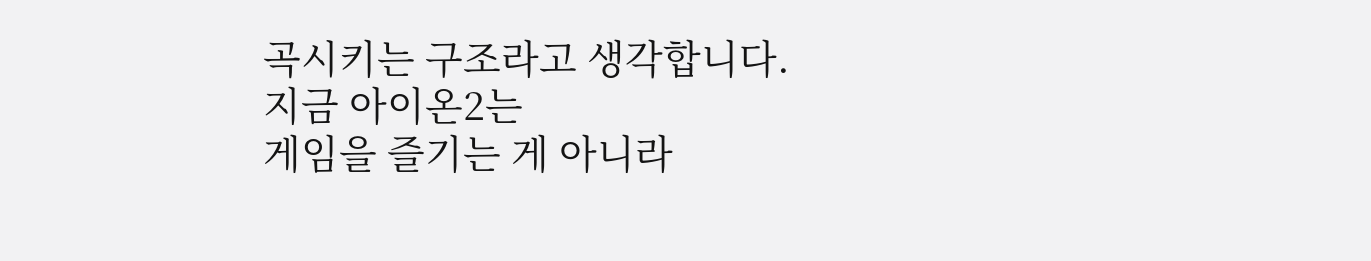곡시키는 구조라고 생각합니다.
지금 아이온2는
게임을 즐기는 게 아니라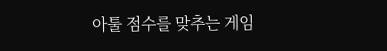아툴 점수를 맞추는 게임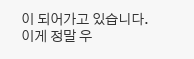이 되어가고 있습니다.
이게 정말 우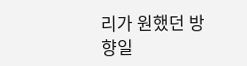리가 원했던 방향일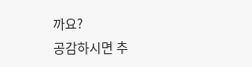까요?
공감하시면 추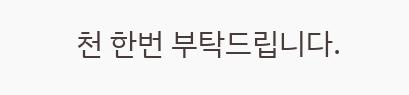천 한번 부탁드립니다.